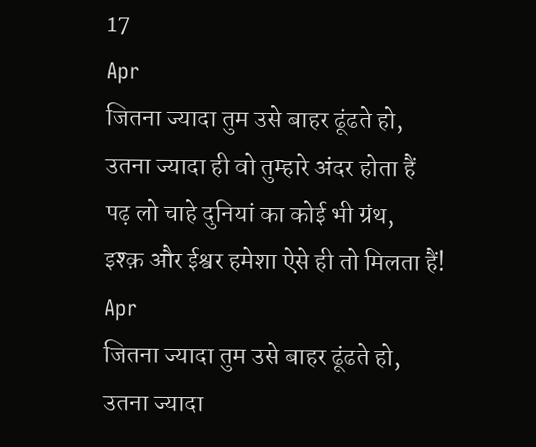17
Apr
जितना ज्यादा तुम उसे बाहर ढूंढते हो,
उतना ज्यादा ही वो तुम्हारे अंदर होता हैं
पढ़ लो चाहे दुनियां का कोई भी ग्रंथ,
इश्क़ और ईश्वर हमेशा ऐसे ही तो मिलता हैं!
Apr
जितना ज्यादा तुम उसे बाहर ढूंढते हो,
उतना ज्यादा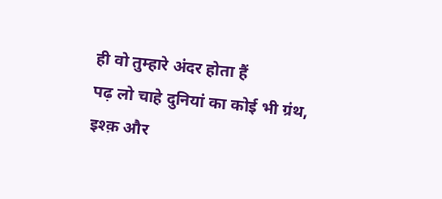ही वो तुम्हारे अंदर होता हैं
पढ़ लो चाहे दुनियां का कोई भी ग्रंथ,
इश्क़ और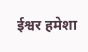ईश्वर हमेशा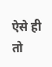ऐसे ही तो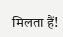मिलता हैं!